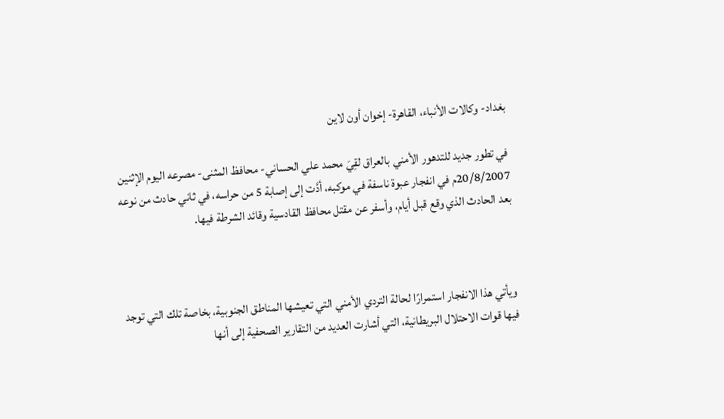بغداد- وكالات الأنباء، القاهرة- إخوان أون لاين

في تطور جديد للتدهور الأمني بالعراق لقِيَ محمد علي الحساني- محافظ المثنى- مصرعه اليوم الإثنين 20/8/2007م في انفجار عبوة ناسفة في موكبه، أدَّت إلى إصابة 5 من حراسه، في ثاني حادث من نوعه بعد الحادث الذي وقع قبل أيام، وأسفر عن مقتل محافظ القادسية وقائد الشرطة فيها.



ويأتي هذا الانفجار استمرارًا لحالة التردي الأمني التي تعيشها المناطق الجنوبية، بخاصة تلك التي توجد فيها قوات الاحتلال البريطانية، التي أشارت العديد من التقارير الصحفية إلى أنها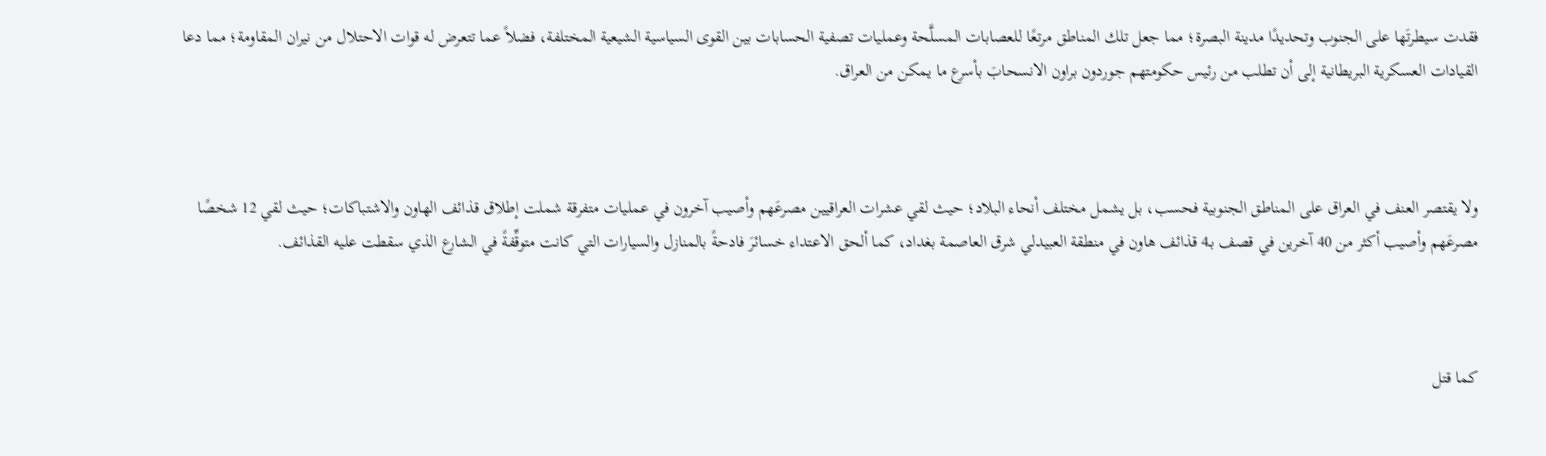فقدت سيطرتَها على الجنوب وتحديدًا مدينة البصرة؛ مما جعل تلك المناطق مرتعًا للعصابات المسلَّحة وعمليات تصفية الحسابات بين القوى السياسية الشيعية المختلفة، فضلاً عما تتعرض له قوات الاحتلال من نيران المقاومة؛ مما دعا القيادات العسكرية البريطانية إلى أن تطلب من رئيس حكومتهم جوردون براون الانسحابَ بأسرع ما يمكن من العراق.



ولا يقتصر العنف في العراق على المناطق الجنوبية فحسب، بل يشمل مختلف أنحاء البلاد؛ حيث لقي عشرات العراقيين مصرعَهم وأصيب آخرون في عمليات متفرقة شملت إطلاق قذائف الهاون والاشتباكات؛ حيث لقي 12 شخصًا مصرعَهم وأصيب أكثر من 40 آخرين في قصف بـ4 قذائف هاون في منطقة العبيدلي شرق العاصمة بغداد، كما ألحق الاعتداء خسائرَ فادحةً بالمنازل والسيارات التي كانت متوقِّفةً في الشارع الذي سقطت عليه القذائف.



كما قتل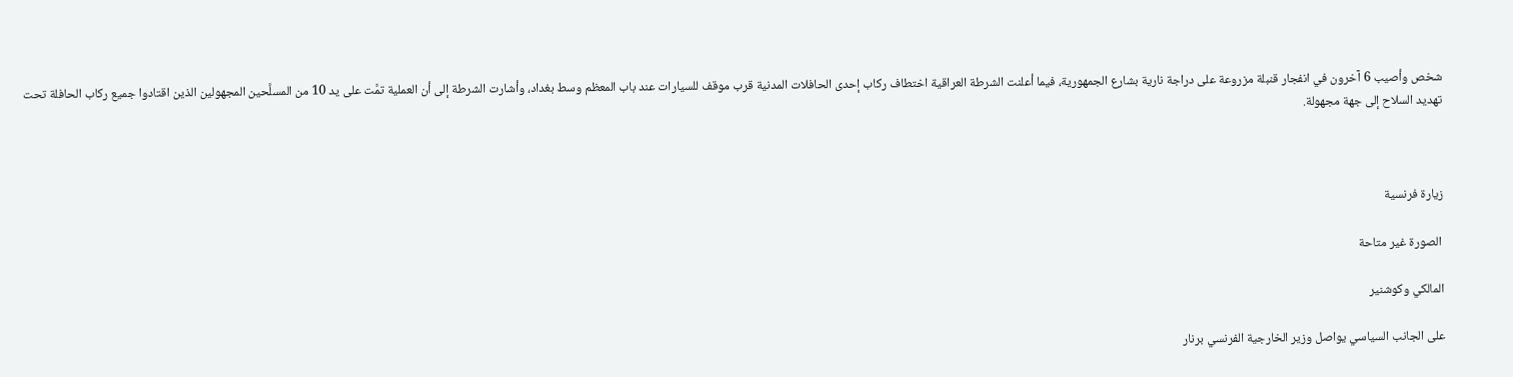شخص وأصيب 6 آخرون في انفجار قنبلة مزروعة على دراجة نارية بشارع الجمهورية، فيما أعلنت الشرطة العراقية اختطاف ركاب إحدى الحافلات المدنية قرب موقف للسيارات عند باب المعظم وسط بغداد، وأشارت الشرطة إلى أن العملية تمَّت على يد 10 من المسلَّحين المجهولين الذين اقتادوا جميع ركاب الحافلة تحت تهديد السلاح إلى جهة مجهولة.



زيارة فرنسية

 الصورة غير متاحة

المالكي وكوشنير

على الجانب السياسي يواصل وزير الخارجية الفرنسي برنار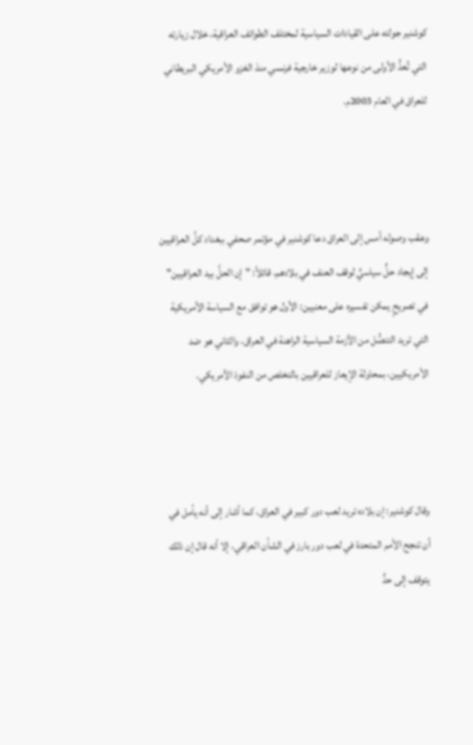كوشنير جولته على القيادات السياسية لمختلف الطوائف العراقية، خلال زيارته التي تُعدُّ الأولى من نوعها لوزير خارجية فرنسي منذ الغزو الأمريكي البريطاني للعراق في العام 2003م.



وعقب وصوله أمس إلى العراق دعا كوشنير في مؤتمر صحفي ببغداد كلَّ العراقيين إلى إيجاد حلٍّ سياسيٍّ لوقف العنف في بلادهم، قائلاً: "إن الحلَّ بيد العراقيين" في تصريحٍ يمكن تفسيره على معنيين: الأول هو توافق مع السياسة الأمريكية التي تريد التنصُّل من الأزمة السياسية الراهنة في العراق، والثاني هو ضد الأمريكيين، بمحاولة الإيعاز للعراقيين بالتخلص من النفوذ الأمريكي.



وقال كوشنير: إن بلاده تريد لعب دور كبير في العراق، كما أشار إلى أنه يأمل في أن تنجح الأمم المتحدة في لعب دور بارز في الشأن العراقي، إلا أنه قال إن ذلك يتوقف إلى حدٍّ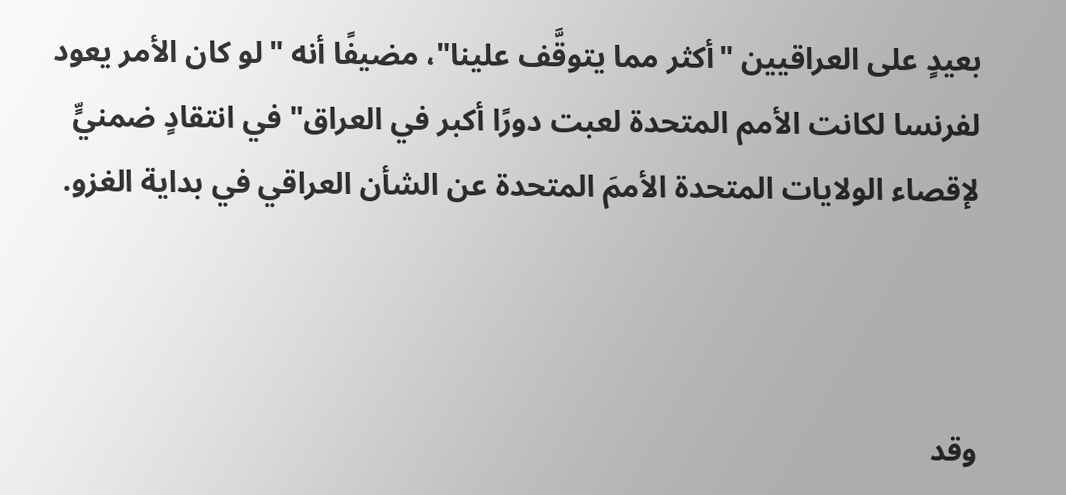بعيدٍ على العراقيين "أكثر مما يتوقَّف علينا"، مضيفًا أنه "لو كان الأمر يعود لفرنسا لكانت الأمم المتحدة لعبت دورًا أكبر في العراق" في انتقادٍ ضمنيٍّ لإقصاء الولايات المتحدة الأممَ المتحدة عن الشأن العراقي في بداية الغزو.



وقد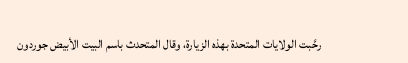رحَّبت الولايات المتحدة بهذه الزيارة، وقال المتحدث باسم البيت الأبيض جوردون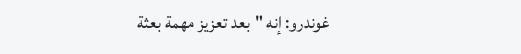غوندرو: إنه "بعد تعزيز مهمة بعثة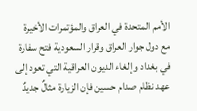الأمم المتحدة في العراق والمؤتمرات الأخيرة مع دول جوار العراق وقرار السعودية فتح سفارة في بغداد وإلغاء الديون العراقية التي تعود إلى عهد نظام صدام حسين فإن الزيارة مثالٌ جديدٌ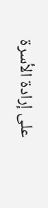على إرادة الأسرة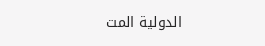الدولية المت